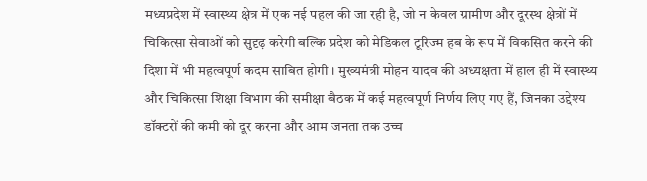मध्यप्रदेश में स्वास्थ्य क्षेत्र में एक नई पहल की जा रही है, जो न केवल ग्रामीण और दूरस्थ क्षेत्रों में चिकित्सा सेवाओं को सुदृढ़ करेगी बल्कि प्रदेश को मेडिकल टूरिज्म हब के रूप में विकसित करने की दिशा में भी महत्वपूर्ण कदम साबित होगी। मुख्यमंत्री मोहन यादव की अध्यक्षता में हाल ही में स्वास्थ्य और चिकित्सा शिक्षा विभाग की समीक्षा बैठक में कई महत्वपूर्ण निर्णय लिए गए हैं, जिनका उद्देश्य डॉक्टरों की कमी को दूर करना और आम जनता तक उच्च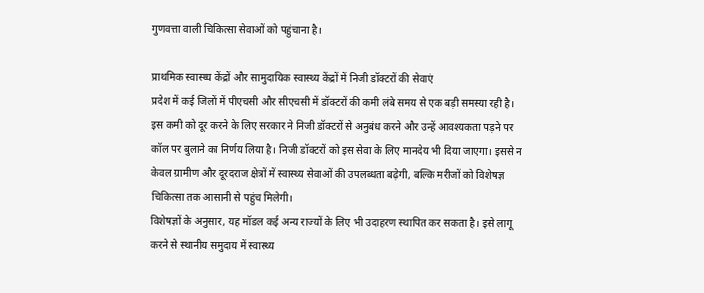गुणवत्ता वाली चिकित्सा सेवाओं को पहुंचाना है।

प्राथमिक स्वास्थ्य केंद्रों और सामुदायिक स्वास्थ्य केंद्रों में निजी डॉक्टरों की सेवाएं
प्रदेश में कई जिलों में पीएचसी और सीएचसी में डॉक्टरों की कमी लंबे समय से एक बड़ी समस्या रही है। इस कमी को दूर करने के लिए सरकार ने निजी डॉक्टरों से अनुबंध करने और उन्हें आवश्यकता पड़ने पर कॉल पर बुलाने का निर्णय लिया है। निजी डॉक्टरों को इस सेवा के लिए मानदेय भी दिया जाएगा। इससे न केवल ग्रामीण और दूरदराज क्षेत्रों में स्वास्थ्य सेवाओं की उपलब्धता बढ़ेगी, बल्कि मरीजों को विशेषज्ञ चिकित्सा तक आसानी से पहुंच मिलेगी।
विशेषज्ञों के अनुसार, यह मॉडल कई अन्य राज्यों के लिए भी उदाहरण स्थापित कर सकता है। इसे लागू करने से स्थानीय समुदाय में स्वास्थ्य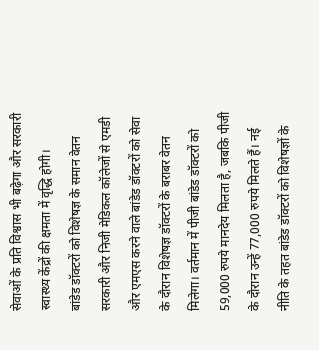सेवाओं के प्रति विश्वास भी बढ़ेगा और सरकारी स्वास्थ्य केंद्रों की क्षमता में वृद्धि होगी।
बांडेड डॉक्टरों को विशेषज्ञ के समान वेतन
सरकारी और निजी मेडिकल कॉलेजों से एमडी और एमएस करने वाले बांडेड डॉक्टरों को सेवा के दौरान विशेषज्ञ डॉक्टरों के बराबर वेतन मिलेगा। वर्तमान में पीजी बांडेड डॉक्टरों को 59,000 रुपये मानदेय मिलता है, जबकि पीजी के दौरान उन्हें 77,000 रुपये मिलते हैं। नई नीति के तहत बांडेड डॉक्टरों को विशेषज्ञों के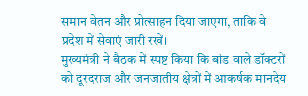समान वेतन और प्रोत्साहन दिया जाएगा, ताकि वे प्रदेश में सेवाएं जारी रखें।
मुख्यमंत्री ने बैठक में स्पष्ट किया कि बांड वाले डॉक्टरों को दूरदराज और जनजातीय क्षेत्रों में आकर्षक मानदेय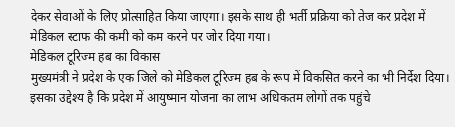देकर सेवाओं के लिए प्रोत्साहित किया जाएगा। इसके साथ ही भर्ती प्रक्रिया को तेज कर प्रदेश में मेडिकल स्टाफ की कमी को कम करने पर जोर दिया गया।
मेडिकल टूरिज्म हब का विकास
मुख्यमंत्री ने प्रदेश के एक जिले को मेडिकल टूरिज्म हब के रूप में विकसित करने का भी निर्देश दिया। इसका उद्देश्य है कि प्रदेश में आयुष्मान योजना का लाभ अधिकतम लोगों तक पहुंचे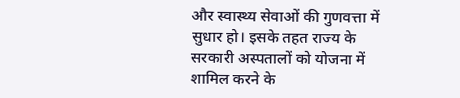और स्वास्थ्य सेवाओं की गुणवत्ता में सुधार हो। इसके तहत राज्य के सरकारी अस्पतालों को योजना में शामिल करने के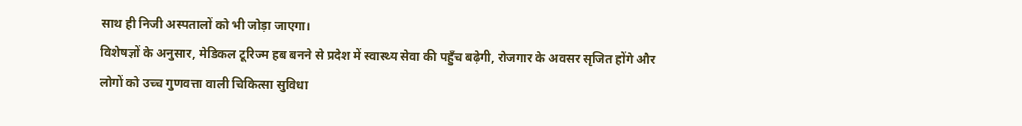साथ ही निजी अस्पतालों को भी जोड़ा जाएगा।
विशेषज्ञों के अनुसार, मेडिकल टूरिज्म हब बनने से प्रदेश में स्वास्थ्य सेवा की पहुँच बढ़ेगी, रोजगार के अवसर सृजित होंगे और लोगों को उच्च गुणवत्ता वाली चिकित्सा सुविधा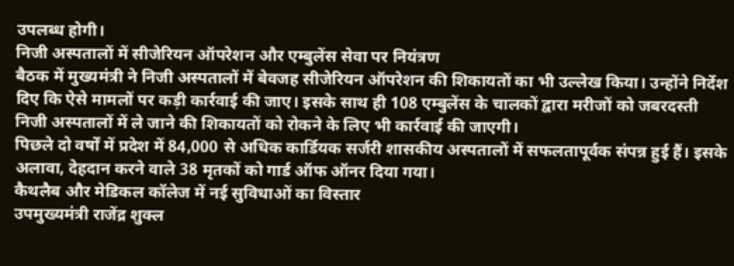उपलब्ध होगी।
निजी अस्पतालों में सीजेरियन ऑपरेशन और एम्बुलेंस सेवा पर नियंत्रण
बैठक में मुख्यमंत्री ने निजी अस्पतालों में बेवजह सीजेरियन ऑपरेशन की शिकायतों का भी उल्लेख किया। उन्होंने निर्देश दिए कि ऐसे मामलों पर कड़ी कार्रवाई की जाए। इसके साथ ही 108 एम्बुलेंस के चालकों द्वारा मरीजों को जबरदस्ती निजी अस्पतालों में ले जाने की शिकायतों को रोकने के लिए भी कार्रवाई की जाएगी।
पिछले दो वर्षों में प्रदेश में 84,000 से अधिक कार्डियक सर्जरी शासकीय अस्पतालों में सफलतापूर्वक संपन्न हुई हैं। इसके अलावा, देहदान करने वाले 38 मृतकों को गार्ड ऑफ ऑनर दिया गया।
कैथलैब और मेडिकल कॉलेज में नई सुविधाओं का विस्तार
उपमुख्यमंत्री राजेंद्र शुक्ल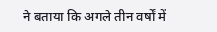ने बताया कि अगले तीन वर्षों में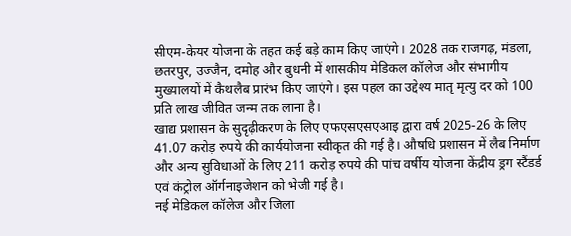सीएम-केयर योजना के तहत कई बड़े काम किए जाएंगे। 2028 तक राजगढ़, मंडला, छतरपुर, उज्जैन, दमोह और बुधनी में शासकीय मेडिकल कॉलेज और संभागीय मुख्यालयों में कैथलैब प्रारंभ किए जाएंगे। इस पहल का उद्देश्य मातृ मृत्यु दर को 100 प्रति लाख जीवित जन्म तक लाना है।
खाद्य प्रशासन के सुदृढ़ीकरण के लिए एफएसएसएआइ द्वारा वर्ष 2025-26 के लिए 41.07 करोड़ रुपये की कार्ययोजना स्वीकृत की गई है। औषधि प्रशासन में लैब निर्माण और अन्य सुविधाओं के लिए 211 करोड़ रुपये की पांच वर्षीय योजना केंद्रीय ड्रग स्टैंडर्ड एवं कंट्रोल ऑर्गनाइजेशन को भेजी गई है।
नई मेडिकल कॉलेज और जिला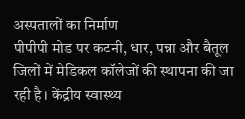अस्पतालों का निर्माण
पीपीपी मोड पर कटनी, धार, पन्ना और बैतूल जिलों में मेडिकल कॉलेजों की स्थापना की जा रही है। केंद्रीय स्वास्थ्य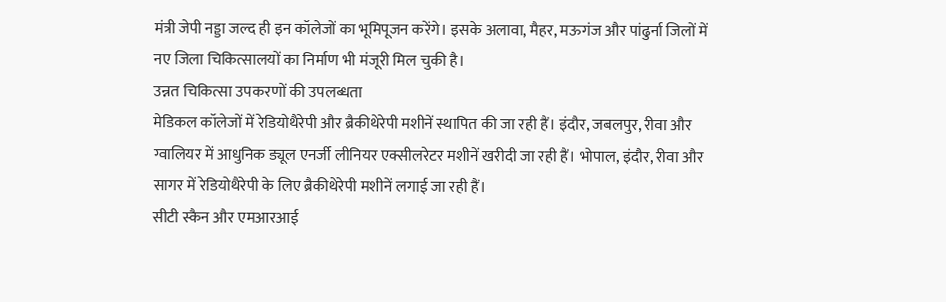मंत्री जेपी नड्डा जल्द ही इन कॉलेजों का भूमिपूजन करेंगे। इसके अलावा, मैहर, मऊगंज और पांढुर्ना जिलों में नए जिला चिकित्सालयों का निर्माण भी मंजूरी मिल चुकी है।
उन्नत चिकित्सा उपकरणों की उपलब्धता
मेडिकल कॉलेजों में रेडियोथैरेपी और ब्रैकीथेरेपी मशीनें स्थापित की जा रही हैं। इंदौर, जबलपुर, रीवा और ग्वालियर में आधुनिक ड्यूल एनर्जी लीनियर एक्सीलरेटर मशीनें खरीदी जा रही हैं। भोपाल, इंदौर, रीवा और सागर में रेडियोथैरेपी के लिए ब्रैकीथेरेपी मशीनें लगाई जा रही हैं।
सीटी स्कैन और एमआरआई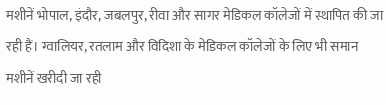मशीनें भोपाल, इंदौर, जबलपुर, रीवा और सागर मेडिकल कॉलेजों में स्थापित की जा रही हैं। ग्वालियर, रतलाम और विदिशा के मेडिकल कॉलेजों के लिए भी समान मशीनें खरीदी जा रही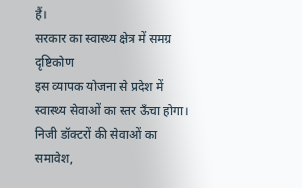हैं।
सरकार का स्वास्थ्य क्षेत्र में समग्र दृष्टिकोण
इस व्यापक योजना से प्रदेश में स्वास्थ्य सेवाओं का स्तर ऊँचा होगा। निजी डॉक्टरों की सेवाओं का समावेश,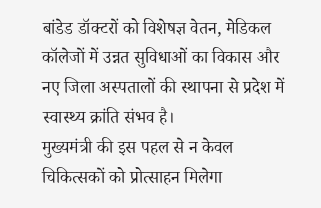बांडेड डॉक्टरों को विशेषज्ञ वेतन, मेडिकल कॉलेजों में उन्नत सुविधाओं का विकास और नए जिला अस्पतालों की स्थापना से प्रदेश में स्वास्थ्य क्रांति संभव है।
मुख्यमंत्री की इस पहल से न केवल चिकित्सकों को प्रोत्साहन मिलेगा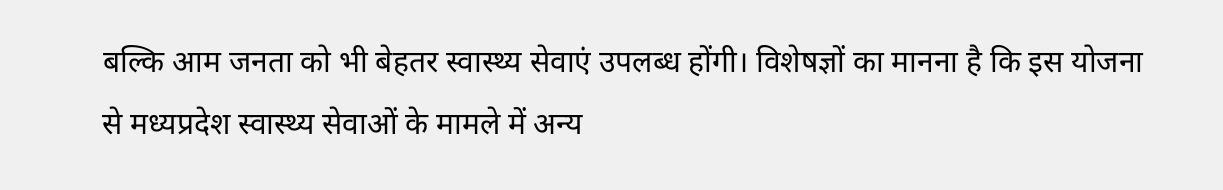बल्कि आम जनता को भी बेहतर स्वास्थ्य सेवाएं उपलब्ध होंगी। विशेषज्ञों का मानना है कि इस योजना से मध्यप्रदेश स्वास्थ्य सेवाओं के मामले में अन्य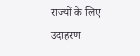राज्यों के लिए उदाहरण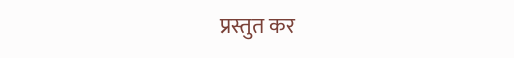प्रस्तुत कर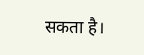सकता है।